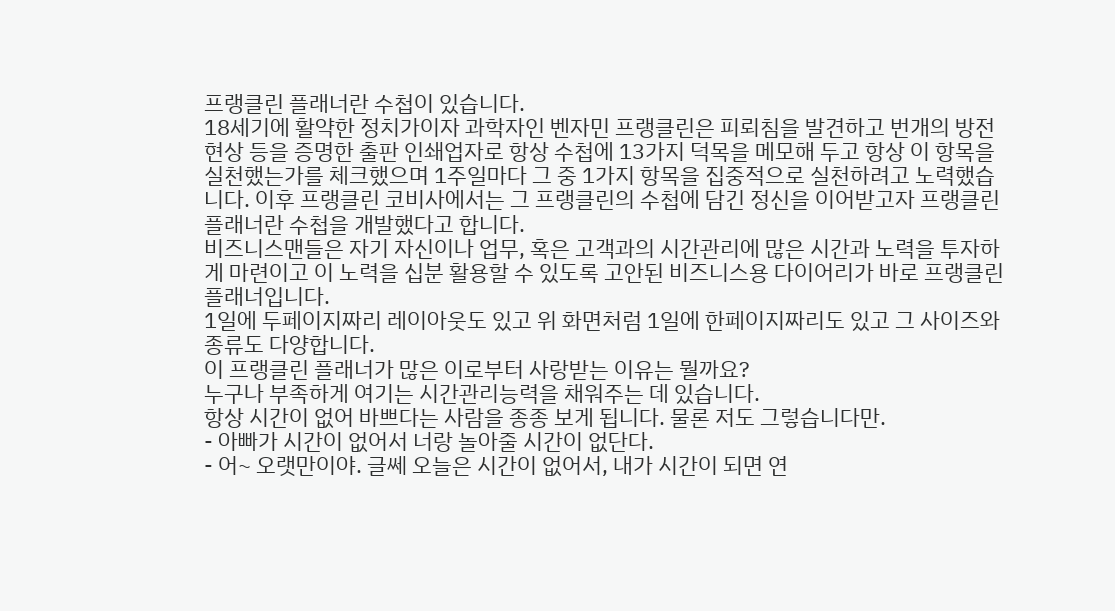프랭클린 플래너란 수첩이 있습니다.
18세기에 활약한 정치가이자 과학자인 벤자민 프랭클린은 피뢰침을 발견하고 번개의 방전현상 등을 증명한 출판 인쇄업자로 항상 수첩에 13가지 덕목을 메모해 두고 항상 이 항목을 실천했는가를 체크했으며 1주일마다 그 중 1가지 항목을 집중적으로 실천하려고 노력했습니다. 이후 프랭클린 코비사에서는 그 프랭클린의 수첩에 담긴 정신을 이어받고자 프랭클린 플래너란 수첩을 개발했다고 합니다.
비즈니스맨들은 자기 자신이나 업무, 혹은 고객과의 시간관리에 많은 시간과 노력을 투자하게 마련이고 이 노력을 십분 활용할 수 있도록 고안된 비즈니스용 다이어리가 바로 프랭클린 플래너입니다.
1일에 두페이지짜리 레이아웃도 있고 위 화면처럼 1일에 한페이지짜리도 있고 그 사이즈와 종류도 다양합니다.
이 프랭클린 플래너가 많은 이로부터 사랑받는 이유는 뭘까요?
누구나 부족하게 여기는 시간관리능력을 채워주는 데 있습니다.
항상 시간이 없어 바쁘다는 사람을 종종 보게 됩니다. 물론 저도 그렇습니다만.
- 아빠가 시간이 없어서 너랑 놀아줄 시간이 없단다.
- 어~ 오랫만이야. 글쎄 오늘은 시간이 없어서, 내가 시간이 되면 연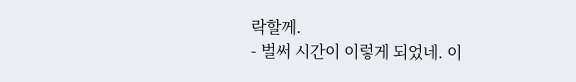락할께.
- 벌써 시간이 이렇게 되었네. 이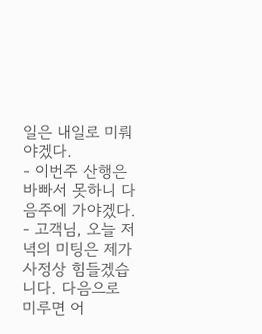일은 내일로 미뤄야겠다.
- 이번주 산행은 바빠서 못하니 다음주에 가야겠다.
- 고객님, 오늘 저녁의 미팅은 제가 사정상 힘들겠습니다. 다음으로 미루면 어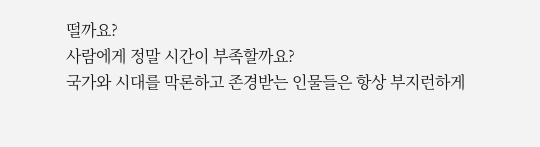떨까요?
사람에게 정말 시간이 부족할까요?
국가와 시대를 막론하고 존경받는 인물들은 항상 부지런하게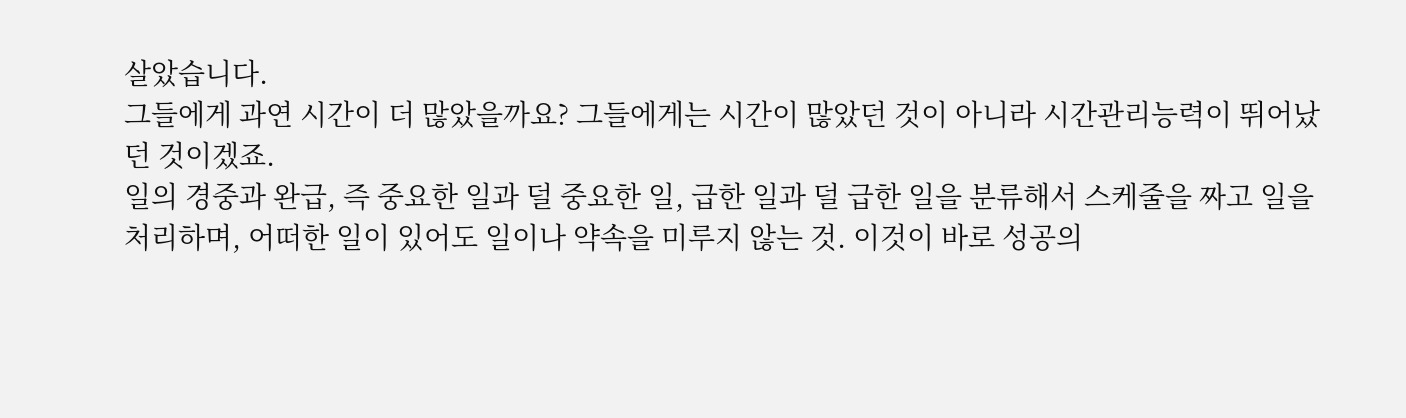살았습니다.
그들에게 과연 시간이 더 많았을까요? 그들에게는 시간이 많았던 것이 아니라 시간관리능력이 뛰어났던 것이겠죠.
일의 경중과 완급, 즉 중요한 일과 덜 중요한 일, 급한 일과 덜 급한 일을 분류해서 스케줄을 짜고 일을 처리하며, 어떠한 일이 있어도 일이나 약속을 미루지 않는 것. 이것이 바로 성공의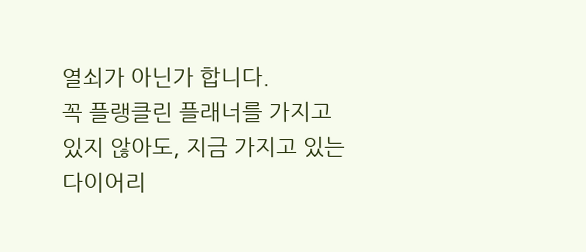열쇠가 아닌가 합니다.
꼭 플랭클린 플래너를 가지고 있지 않아도, 지금 가지고 있는 다이어리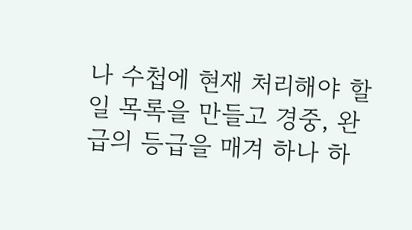나 수첩에 현재 처리해야 할 일 목록을 만들고 경중, 완급의 등급을 매겨 하나 하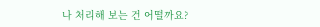나 처리해 보는 건 어떨까요?